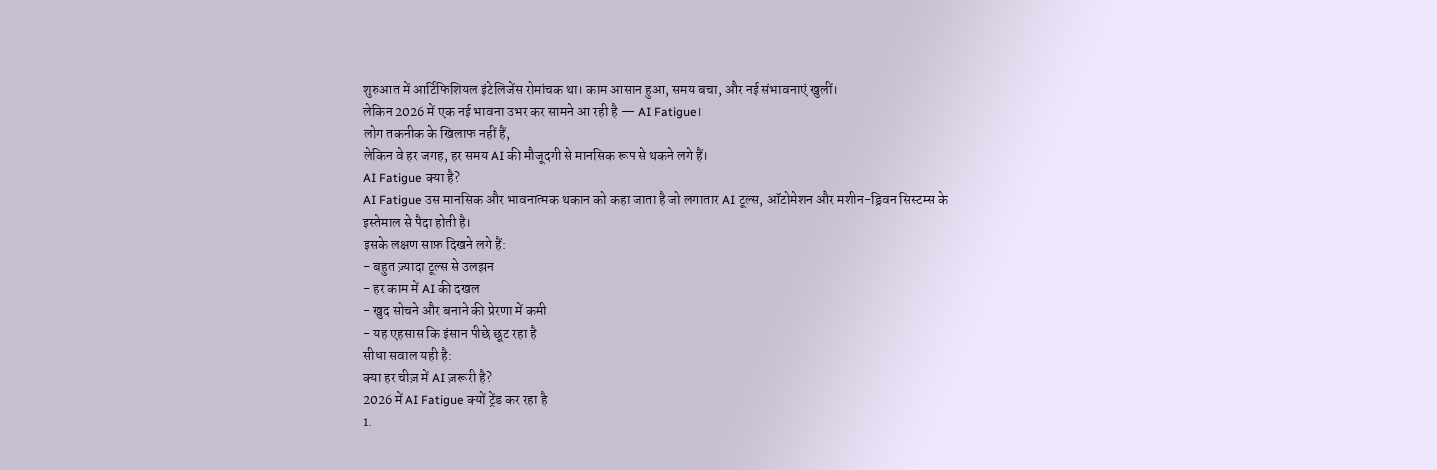शुरुआत में आर्टिफिशियल इंटेलिजेंस रोमांचक था। काम आसान हुआ, समय बचा, और नई संभावनाएं खुलीं।
लेकिन 2026 में एक नई भावना उभर कर सामने आ रही है — AI Fatigue।
लोग तकनीक के खिलाफ नहीं हैं,
लेकिन वे हर जगह, हर समय AI की मौजूदगी से मानसिक रूप से थकने लगे हैं।
AI Fatigue क्या है?
AI Fatigue उस मानसिक और भावनात्मक थकान को कहा जाता है जो लगातार AI टूल्स, ऑटोमेशन और मशीन-ड्रिवन सिस्टम्स के इस्तेमाल से पैदा होती है।
इसके लक्षण साफ़ दिखने लगे हैं:
- बहुत ज़्यादा टूल्स से उलझन
- हर काम में AI की दखल
- खुद सोचने और बनाने की प्रेरणा में कमी
- यह एहसास कि इंसान पीछे छूट रहा है
सीधा सवाल यही है:
क्या हर चीज़ में AI ज़रूरी है?
2026 में AI Fatigue क्यों ट्रेंड कर रहा है
1.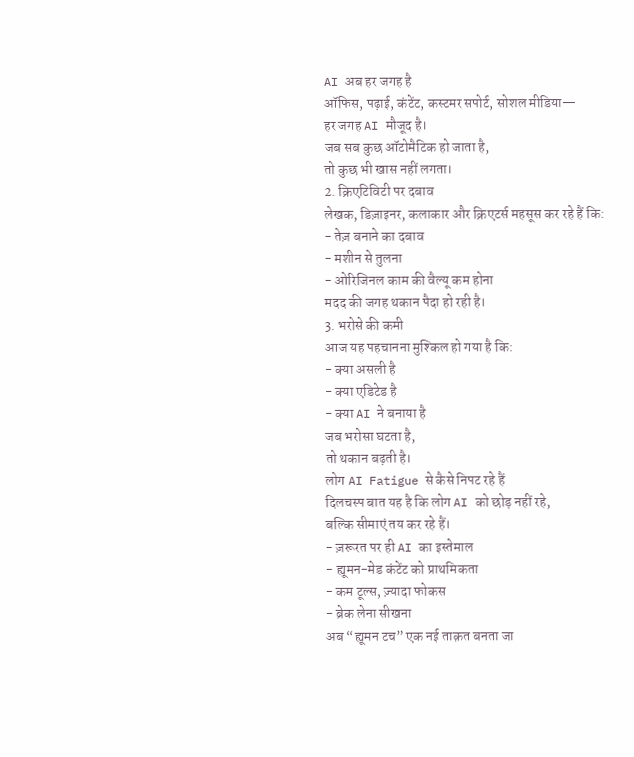AI अब हर जगह है
ऑफिस, पढ़ाई, कंटेंट, कस्टमर सपोर्ट, सोशल मीडिया—
हर जगह AI मौजूद है।
जब सब कुछ ऑटोमैटिक हो जाता है,
तो कुछ भी खास नहीं लगता।
2. क्रिएटिविटी पर दबाव
लेखक, डिज़ाइनर, कलाकार और क्रिएटर्स महसूस कर रहे हैं कि:
- तेज़ बनाने का दबाव
- मशीन से तुलना
- ओरिजिनल काम की वैल्यू कम होना
मदद की जगह थकान पैदा हो रही है।
3. भरोसे की कमी
आज यह पहचानना मुश्किल हो गया है कि:
- क्या असली है
- क्या एडिटेड है
- क्या AI ने बनाया है
जब भरोसा घटता है,
तो थकान बढ़ती है।
लोग AI Fatigue से कैसे निपट रहे हैं
दिलचस्प बात यह है कि लोग AI को छोड़ नहीं रहे,
बल्कि सीमाएं तय कर रहे हैं।
- ज़रूरत पर ही AI का इस्तेमाल
- ह्यूमन-मेड कंटेंट को प्राथमिकता
- कम टूल्स, ज़्यादा फोकस
- ब्रेक लेना सीखना
अब “ह्यूमन टच” एक नई ताक़त बनता जा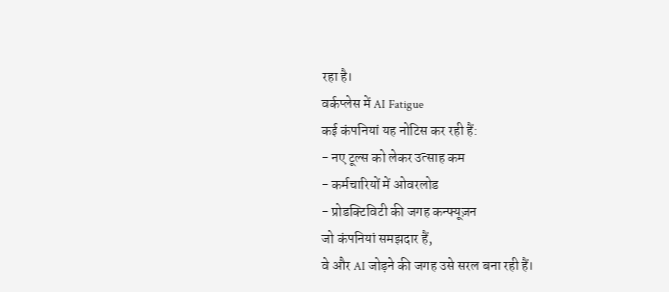रहा है।
वर्कप्लेस में AI Fatigue
कई कंपनियां यह नोटिस कर रही हैं:
- नए टूल्स को लेकर उत्साह कम
- कर्मचारियों में ओवरलोड
- प्रोडक्टिविटी की जगह कन्फ्यूज़न
जो कंपनियां समझदार हैं,
वे और AI जोड़ने की जगह उसे सरल बना रही हैं।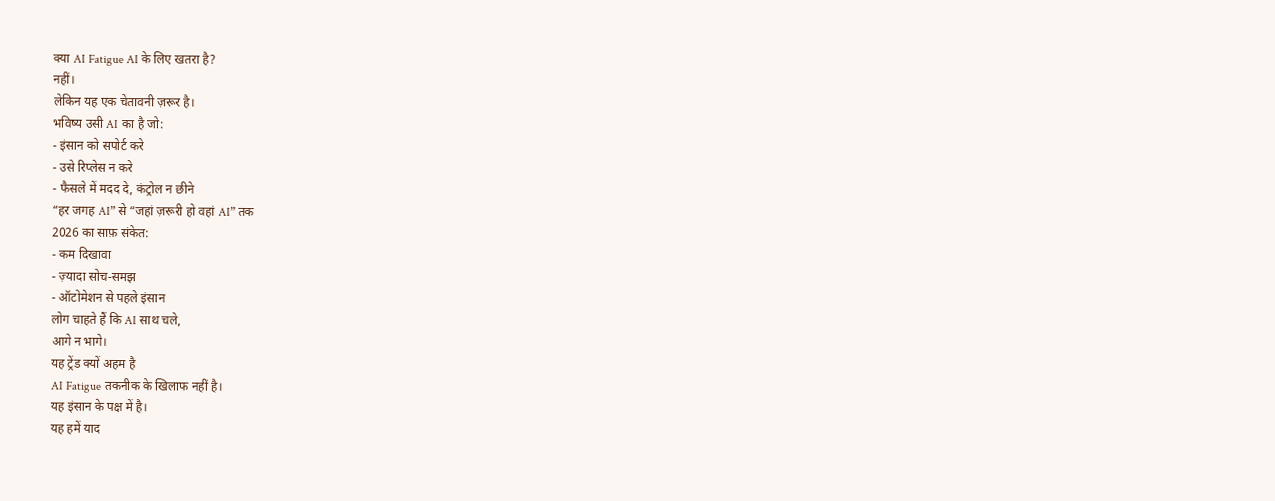क्या AI Fatigue AI के लिए खतरा है?
नहीं।
लेकिन यह एक चेतावनी ज़रूर है।
भविष्य उसी AI का है जो:
- इंसान को सपोर्ट करे
- उसे रिप्लेस न करे
- फैसले में मदद दे, कंट्रोल न छीने
“हर जगह AI” से “जहां ज़रूरी हो वहां AI” तक
2026 का साफ़ संकेत:
- कम दिखावा
- ज़्यादा सोच-समझ
- ऑटोमेशन से पहले इंसान
लोग चाहते हैं कि AI साथ चले,
आगे न भागे।
यह ट्रेंड क्यों अहम है
AI Fatigue तकनीक के खिलाफ नहीं है।
यह इंसान के पक्ष में है।
यह हमें याद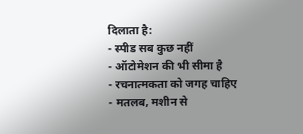दिलाता है:
- स्पीड सब कुछ नहीं
- ऑटोमेशन की भी सीमा है
- रचनात्मकता को जगह चाहिए
- मतलब, मशीन से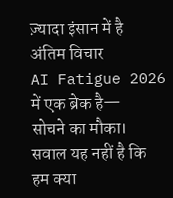ज़्यादा इंसान में है
अंतिम विचार
AI Fatigue 2026 में एक ब्रेक है—
सोचने का मौका।
सवाल यह नहीं है कि
हम क्या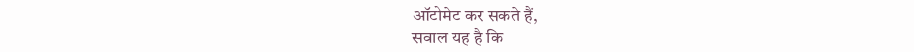ऑटोमेट कर सकते हैं,
सवाल यह है कि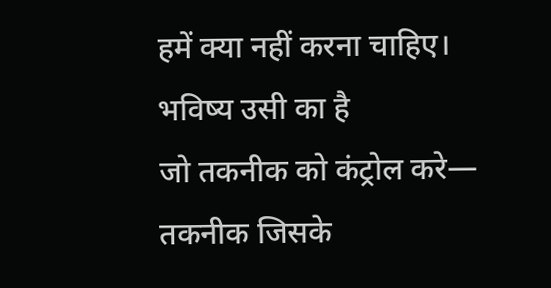हमें क्या नहीं करना चाहिए।
भविष्य उसी का है
जो तकनीक को कंट्रोल करे—
तकनीक जिसके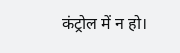कंट्रोल में न हो।